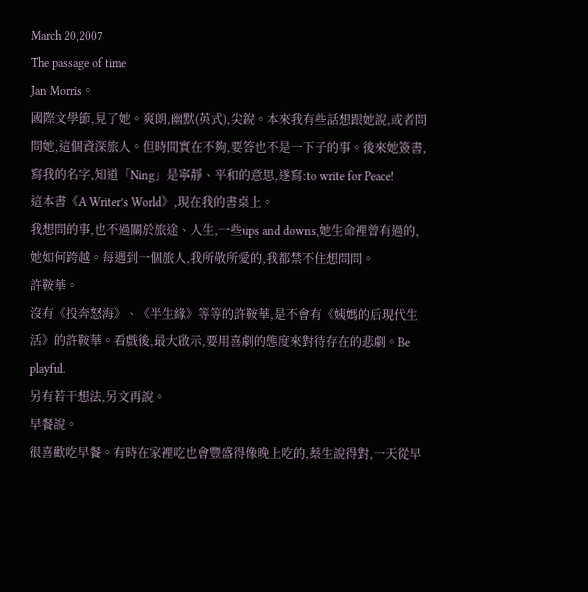March 20,2007
The passage of time
Jan Morris。
國際文學節,見了她。爽朗,幽默(英式),尖銳。本來我有些話想跟她說,或者問問她,這個資深旅人。但時間實在不夠,要答也不是一下子的事。後來她簽書,寫我的名字,知道「Ning」是寧靜、平和的意思,遂寫:to write for Peace!
這本書《A Writer’s World》,現在我的書桌上。
我想問的事,也不過關於旅途、人生,一些ups and downs,她生命裡曾有過的,她如何跨越。每遇到一個旅人,我所敬所愛的,我都禁不住想問問。
許鞍華。
沒有《投奔怒海》、《半生緣》等等的許鞍華,是不會有《姨媽的后現代生活》的許鞍華。看戲後,最大啟示,要用喜劇的態度來對待存在的悲劇。Be playful.
另有若干想法,另文再說。
早餐說。
很喜歡吃早餐。有時在家裡吃也會豐盛得像晚上吃的,蔡生說得對,一天從早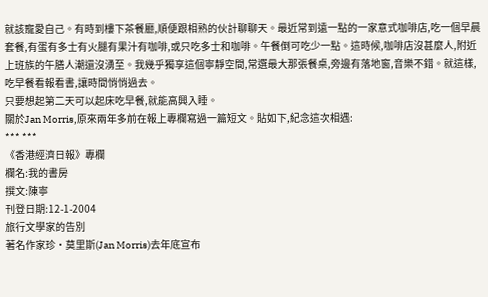就該寵愛自己。有時到樓下茶餐廳,順便跟相熟的伙計聊聊天。最近常到遠一點的一家意式咖啡店,吃一個早晨套餐,有蛋有多士有火腿有果汁有咖啡,或只吃多士和咖啡。午餐倒可吃少一點。這時候,咖啡店沒甚麼人,附近上班族的午膳人潮還沒湧至。我幾乎獨享這個寧靜空間,常選最大那張餐桌,旁邊有落地窗,音樂不錯。就這樣,吃早餐看報看書,讓時間悄悄過去。
只要想起第二天可以起床吃早餐,就能高興入睡。
關於Jan Morris,原來兩年多前在報上專欄寫過一篇短文。貼如下,紀念這次相遇:
*** ***
《香港經濟日報》專欄
欄名:我的書房
撰文:陳寧
刊登日期:12-1-2004
旅行文學家的告別
著名作家珍‧莫里斯(Jan Morris)去年底宣布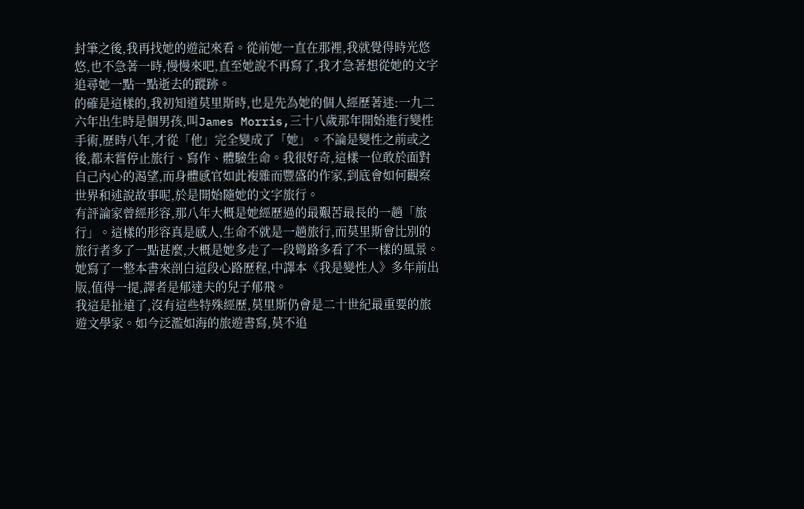封筆之後,我再找她的遊記來看。從前她一直在那裡,我就覺得時光悠悠,也不急著一時,慢慢來吧,直至她說不再寫了,我才急著想從她的文字追尋她一點一點逝去的蹤跡。
的確是這樣的,我初知道莫里斯時,也是先為她的個人經歷著迷:一九二六年出生時是個男孩,叫James Morris,三十八歲那年開始進行變性手術,歷時八年,才從「他」完全變成了「她」。不論是變性之前或之後,都未嘗停止旅行、寫作、體驗生命。我很好奇,這樣一位敢於面對自己內心的渴望,而身體感官如此複雜而豐盛的作家,到底會如何觀察世界和述說故事呢,於是開始隨她的文字旅行。
有評論家曾經形容,那八年大概是她經歷過的最艱苦最長的一趟「旅行」。這樣的形容真是感人,生命不就是一趟旅行,而莫里斯會比別的旅行者多了一點甚麼,大概是她多走了一段彎路多看了不一樣的風景。她寫了一整本書來剖白這段心路歷程,中譯本《我是變性人》多年前出版,值得一提,譯者是郁達夫的兒子郁飛。
我這是扯遠了,沒有這些特殊經歷,莫里斯仍會是二十世紀最重要的旅遊文學家。如今泛濫如海的旅遊書寫,莫不追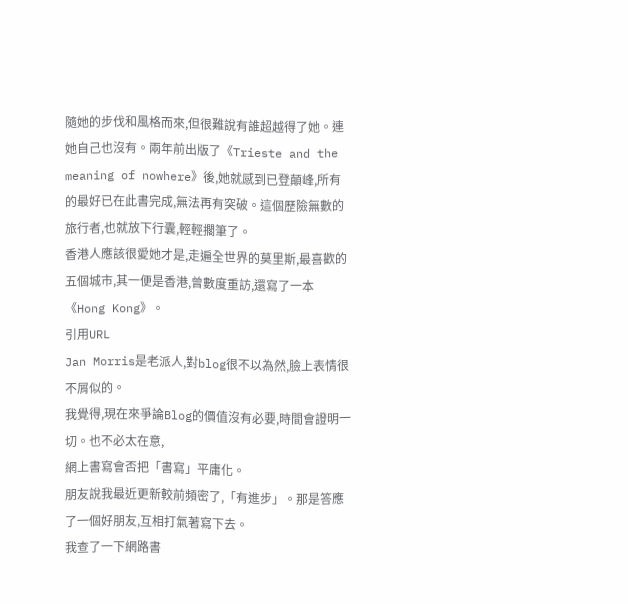隨她的步伐和風格而來,但很難說有誰超越得了她。連她自己也沒有。兩年前出版了《Trieste and the meaning of nowhere》後,她就感到已登顛峰,所有的最好已在此書完成,無法再有突破。這個歷險無數的旅行者,也就放下行囊,輕輕擱筆了。
香港人應該很愛她才是,走遍全世界的莫里斯,最喜歡的五個城市,其一便是香港,曾數度重訪,還寫了一本《Hong Kong》。
引用URL
Jan Morris是老派人,對blog很不以為然,臉上表情很不屑似的。
我覺得,現在來爭論Blog的價值沒有必要,時間會證明一切。也不必太在意,
網上書寫會否把「書寫」平庸化。
朋友說我最近更新較前頻密了,「有進步」。那是答應了一個好朋友,互相打氣著寫下去。
我查了一下網路書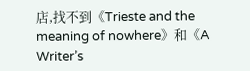店,找不到《Trieste and the meaning of nowhere》和《A Writer’s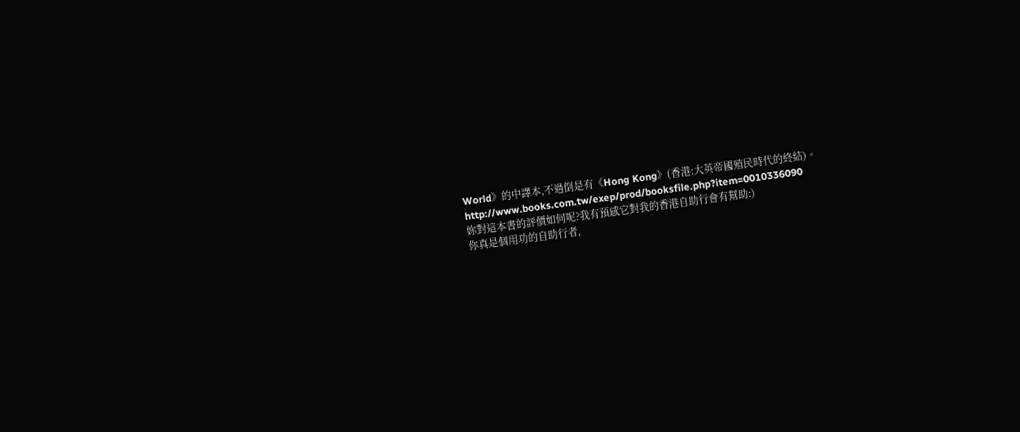World》的中譯本,不過倒是有《Hong Kong》(香港:大英帝國殖民時代的終結)。http://www.books.com.tw/exep/prod/booksfile.php?item=0010336090
妳對這本書的評價如何呢?我有預感它對我的香港自助行會有幫助:)
你真是個用功的自助行者,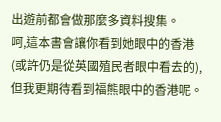出遊前都會做那麼多資料搜集。
呵,這本書會讓你看到她眼中的香港(或許仍是從英國殖民者眼中看去的),但我更期待看到福熊眼中的香港呢。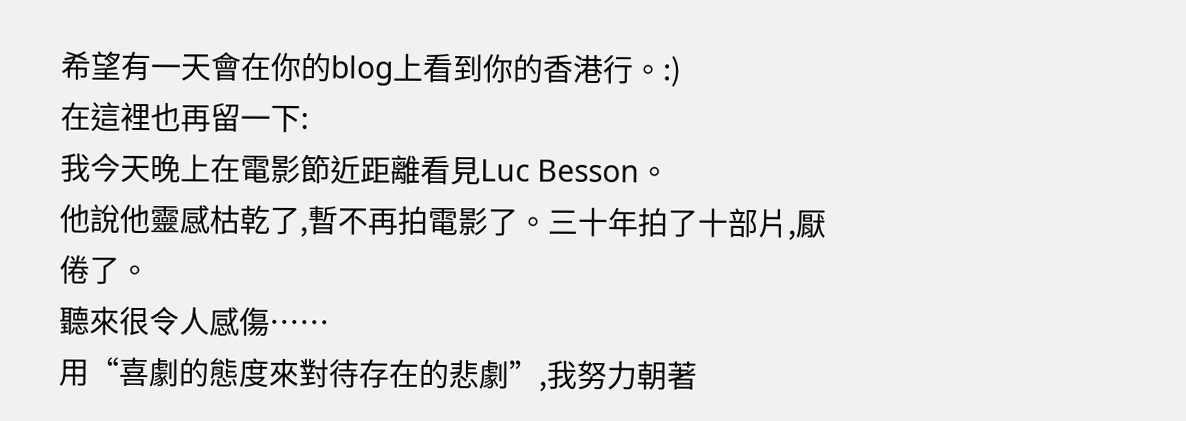希望有一天會在你的blog上看到你的香港行。:)
在這裡也再留一下:
我今天晚上在電影節近距離看見Luc Besson。
他說他靈感枯乾了,暫不再拍電影了。三十年拍了十部片,厭倦了。
聽來很令人感傷……
用“喜劇的態度來對待存在的悲劇”,我努力朝著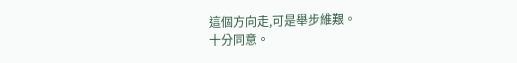這個方向走,可是舉步維艱。
十分同意。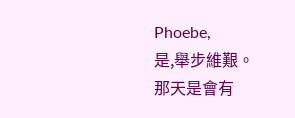Phoebe,
是,舉步維艱。
那天是會有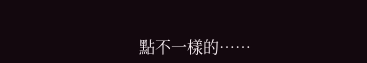點不一樣的……